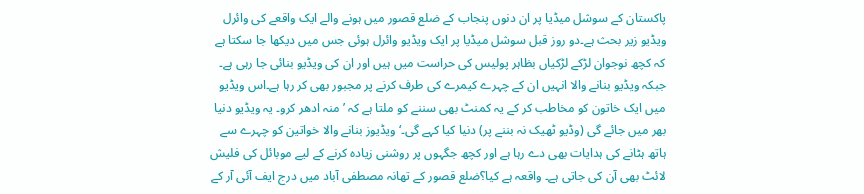پاکستان کے سوشل میڈیا پر ان دنوں پنجاب کے ضلع قصور میں ہونے والے ایک واقعے کی وائرل ویڈیو زیر بحث ہے۔دو روز قبل سوشل میڈیا پر ایک ویڈیو وائرل ہوئی جس میں دیکھا جا سکتا ہے کہ کچھ نوجوان لڑکے لڑکیاں بظاہر پولیس کی حراست میں ہیں اور ان کی ویڈیو بنائی جا رہی ہے۔ جبکہ ویڈیو بنانے والا انہیں ان کے چہرے کیمرے کی طرف کرنے پر مجبور بھی کر رہا ہے۔اس ویڈیو میں ایک خاتون کو مخاطب کر کے یہ کمنٹ بھی سننے کو ملتا ہے کہ ’منہ ادھر کرو۔ یہ ویڈیو دنیا بھر میں جائے گی (وڈیو ٹھیک نہ بننے پر) دنیا کیا کہے گی۔‘ویڈیوز بنانے والا خواتین کو چہرے سے ہاتھ ہٹانے کی ہدایات بھی دے رہا ہے اور کچھ جگہوں پر روشنی زیادہ کرنے کے لیے موبائل کی فلیش لائٹ بھی آن کی جاتی ہے۔ واقعہ ہے کیا؟ضلع قصور کے تھانہ مصطفی آباد میں درج ایف آئی آر کے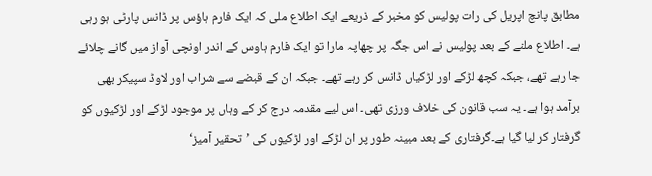مطابق پانچ اپریل کی رات پولیس کو مخبر کے ذریعے ایک اطلاع ملی کہ ایک فارم ہاؤس پر ڈانس پارٹی ہو رہی ہے۔ اطلاع ملنے کے بعد پولیس نے اس جگہ پر چھاپہ مارا تو ایک فارم ہاوس کے اندر اونچی آواز میں گانے چلائے جا رہے تھے، جبکہ کچھ لڑکے اور لڑکیاں ڈانس کر رہے تھے۔ جبکہ ان کے قبضے سے شراب اور لاوڈ سپیکر بھی برآمد ہوا ہے۔ یہ سب قانون کی خلاف ورزی تھی۔ اس لیے مقدمہ درج کر کے وہاں پر موجود لڑکے اور لڑکیوں کو گرفتار کر لیا گیا ہے۔گرفتاری کے بعد مبینہ طور پر ان لڑکے اور لڑکیوں کی ’تحقیر آمیز‘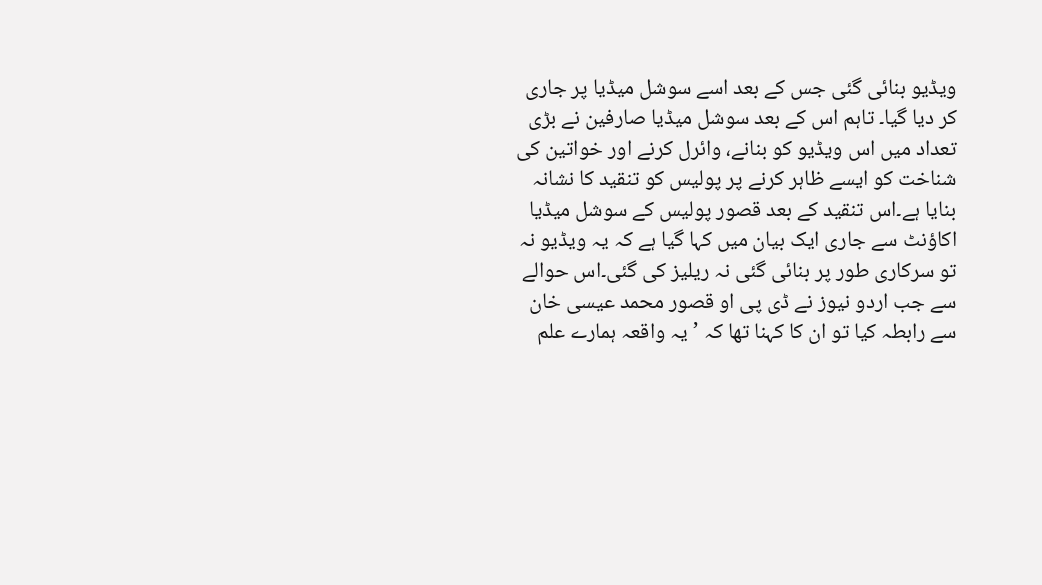ویڈیو بنائی گئی جس کے بعد اسے سوشل میڈیا پر جاری کر دیا گیا۔ تاہم اس کے بعد سوشل میڈیا صارفین نے بڑی تعداد میں اس ویڈیو کو بنانے، وائرل کرنے اور خواتین کی شناخت کو ایسے ظاہر کرنے پر پولیس کو تنقید کا نشانہ بنایا ہے۔اس تنقید کے بعد قصور پولیس کے سوشل میڈیا اکاؤنٹ سے جاری ایک بیان میں کہا گیا ہے کہ یہ ویڈیو نہ تو سرکاری طور پر بنائی گئی نہ ریلیز کی گئی۔اس حوالے سے جب اردو نیوز نے ڈی پی او قصور محمد عیسی خان سے رابطہ کیا تو ان کا کہنا تھا کہ ’یہ واقعہ ہمارے علم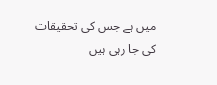میں ہے جس کی تحقیقات کی جا رہی ہیں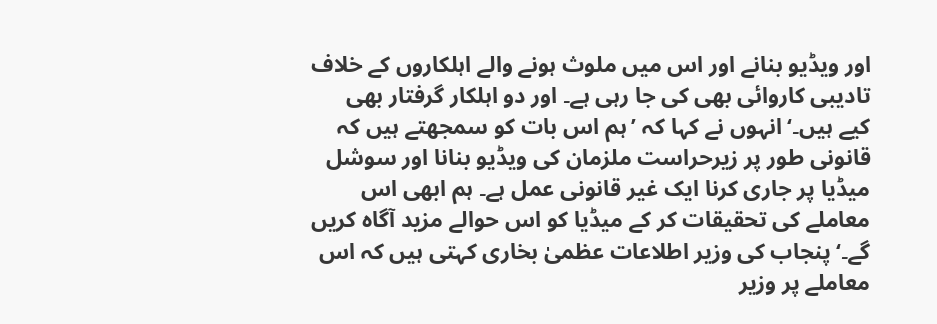اور ویڈیو بنانے اور اس میں ملوث ہونے والے اہلکاروں کے خلاف تادیبی کاروائی بھی کی جا رہی ہے۔ اور دو اہلکار گرفتار بھی کیے ہیں۔‘انہوں نے کہا کہ ’ہم اس بات کو سمجھتے ہیں کہ قانونی طور پر زیرحراست ملزمان کی ویڈیو بنانا اور سوشل میڈیا پر جاری کرنا ایک غیر قانونی عمل ہے۔ ہم ابھی اس معاملے کی تحقیقات کر کے میڈیا کو اس حوالے مزید آگاہ کریں گے۔‘پنجاب کی وزیر اطلاعات عظمیٰ بخاری کہتی ہیں کہ اس معاملے پر وزیر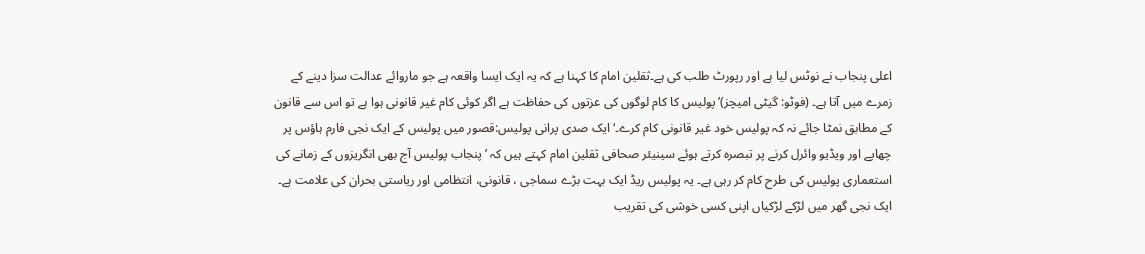اعلی پنجاب نے نوٹس لیا ہے اور رپورٹ طلب کی ہے۔ثقلین امام کا کہنا ہے کہ یہ ایک ایسا واقعہ ہے جو ماروائے عدالت سزا دینے کے زمرے میں آتا ہے۔ (فوٹو: گیٹی امیچز)’پولیس کا کام لوگوں کی عزتوں کی حفاظت ہے اگر کوئی کام غیر قانونی ہوا ہے تو اس سے قانون کے مطابق نمٹا جائے نہ کہ پولیس خود غیر قانونی کام کرے۔‘ایک صدی پرانی پولیس:قصور میں پولیس کے ایک نجی فارم ہاؤس پر چھاپے اور ویڈیو وائرل کرنے پر تبصرہ کرتے ہوئے سینیئر صحافی ثقلین امام کہتے ہیں کہ ’پنجاب پولیس آج بھی انگریزوں کے زمانے کی استعماری پولیس کی طرح کام کر رہی ہے۔ یہ پولیس ریڈ ایک بہت بڑے سماجی ، قانونی، انتظامی اور ریاستی بحران کی علامت ہے۔ ایک نجی گھر میں لڑکے لڑکیاں اپنی کسی خوشی کی تقریب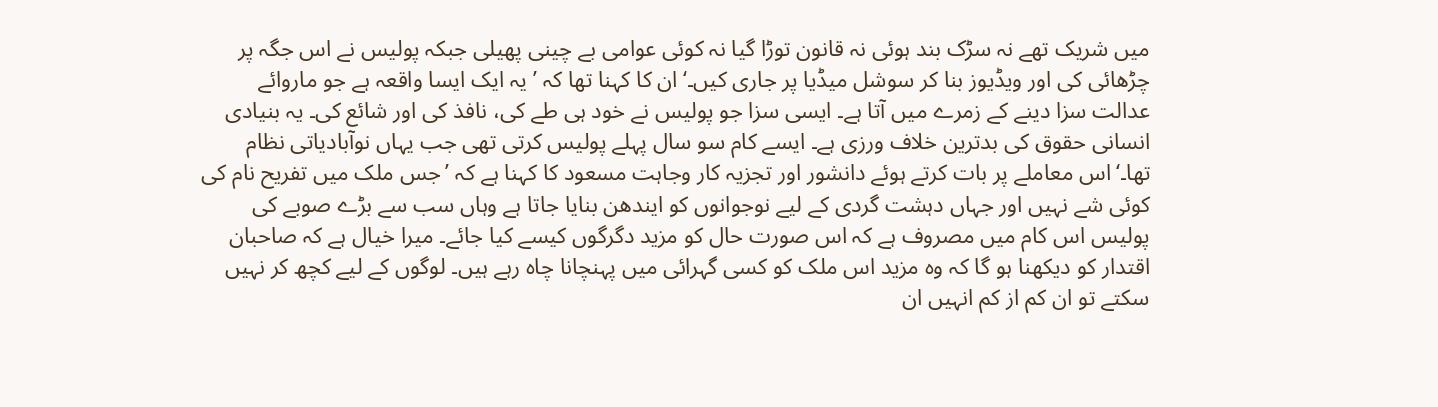میں شریک تھے نہ سڑک بند ہوئی نہ قانون توڑا گیا نہ کوئی عوامی بے چینی پھیلی جبکہ پولیس نے اس جگہ پر چڑھائی کی اور ویڈیوز بنا کر سوشل میڈیا پر جاری کیں۔‘ان کا کہنا تھا کہ ’یہ ایک ایسا واقعہ ہے جو ماروائے عدالت سزا دینے کے زمرے میں آتا ہے۔ ایسی سزا جو پولیس نے خود ہی طے کی، نافذ کی اور شائع کی۔ یہ بنیادی انسانی حقوق کی بدترین خلاف ورزی ہے۔ ایسے کام سو سال پہلے پولیس کرتی تھی جب یہاں نوآبادیاتی نظام تھا۔‘اس معاملے پر بات کرتے ہوئے دانشور اور تجزیہ کار وجاہت مسعود کا کہنا ہے کہ ’جس ملک میں تفریح نام کی کوئی شے نہیں اور جہاں دہشت گردی کے لیے نوجوانوں کو ایندھن بنایا جاتا ہے وہاں سب سے بڑے صوبے کی پولیس اس کام میں مصروف ہے کہ اس صورت حال کو مزید دگرگوں کیسے کیا جائے۔ میرا خیال ہے کہ صاحبان اقتدار کو دیکھنا ہو گا کہ وہ مزید اس ملک کو کسی گہرائی میں پہنچانا چاہ رہے ہیں۔ لوگوں کے لیے کچھ کر نہیں سکتے تو ان کم از کم انہیں ان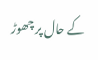کے حال پر چھوڑ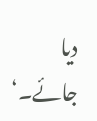دیا جائے۔‘